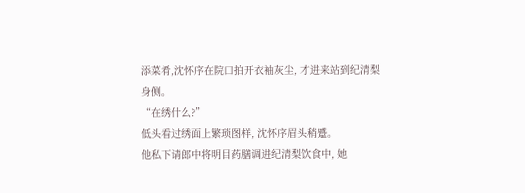添菜肴,沈怀序在院口拍开衣袖灰尘, 才进来站到纪清梨身侧。
“在绣什么?”
低头看过绣面上繁琐图样, 沈怀序眉头稍蹙。
他私下请郎中将明目药膳调进纪清梨饮食中, 她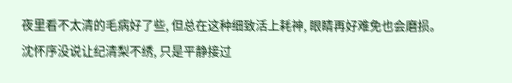夜里看不太清的毛病好了些, 但总在这种细致活上耗神, 眼睛再好难免也会磨损。
沈怀序没说让纪清梨不绣, 只是平静接过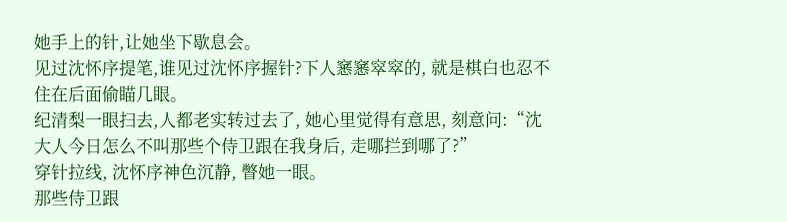她手上的针,让她坐下歇息会。
见过沈怀序提笔,谁见过沈怀序握针?下人窸窸窣窣的, 就是棋白也忍不住在后面偷瞄几眼。
纪清梨一眼扫去,人都老实转过去了, 她心里觉得有意思, 刻意问:“沈大人今日怎么不叫那些个侍卫跟在我身后, 走哪拦到哪了?”
穿针拉线, 沈怀序神色沉静, 瞥她一眼。
那些侍卫跟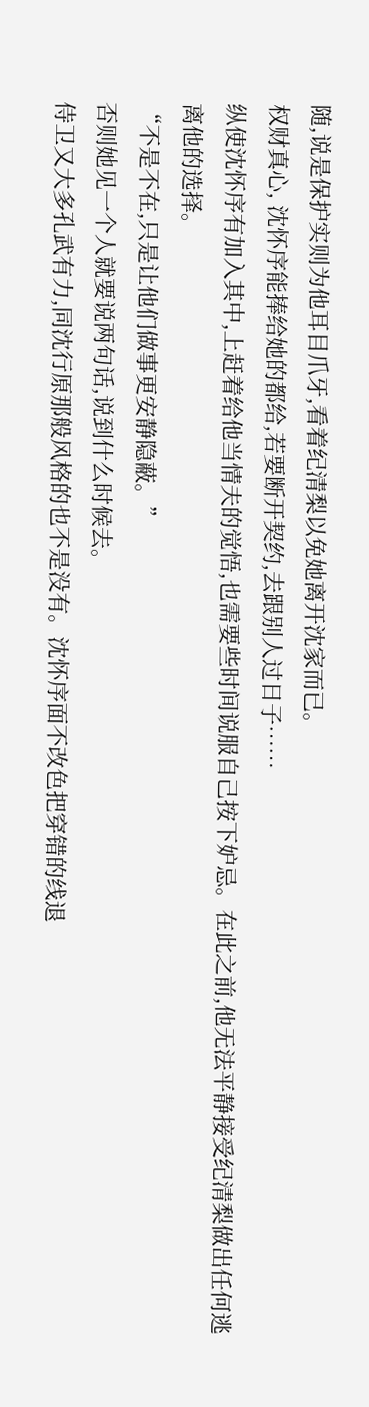随,说是保护实则为他耳目爪牙,看着纪清梨以免她离开沈家而已。
权财真心, 沈怀序能捧给她的都给,若要断开契约,去跟别人过日子……
纵使沈怀序有加入其中,上赶着给他当情夫的觉悟,也需要些时间说服自己按下妒忌。在此之前,他无法平静接受纪清梨做出任何逃离他的选择。
“不是不在,只是让他们做事更安静隐蔽。”
否则她见一个人就要说两句话,说到什么时候去。
侍卫又大多孔武有力,同沈行原那般风格的也不是没有。沈怀序面不改色把穿错的线退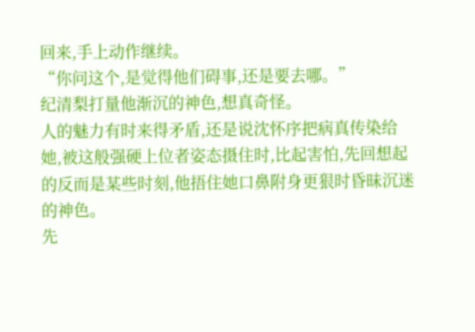回来,手上动作继续。
“你问这个,是觉得他们碍事,还是要去哪。”
纪清梨打量他渐沉的神色,想真奇怪。
人的魅力有时来得矛盾,还是说沈怀序把病真传染给她,被这般强硬上位者姿态摄住时,比起害怕,先回想起的反而是某些时刻,他捂住她口鼻附身更狠时昏昧沉迷的神色。
先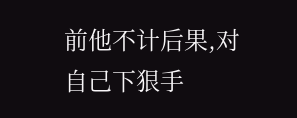前他不计后果,对自己下狠手